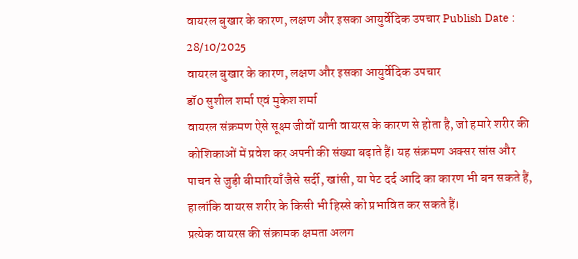वायरल बुखार के कारण, लक्षण और इसका आयुर्वेदिक उपचार Publish Date : 28/10/2025
वायरल बुखार के कारण, लक्षण और इसका आयुर्वेदिक उपचार
डॉ0 सुशील शर्मा एवं मुकेश शर्मा
वायरल संक्रमण ऐसे सूक्ष्म जीवों यानी वायरस के कारण से होता है, जो हमारे शरीर की कोशिकाओं में प्रवेश कर अपनी की संख्या बढ़ाते हैं। यह संक्रमण अक्सर सांस और पाचन से जुड़ी बीमारियाँ जैसे सर्दी, खांसी, या पेट दर्द आदि का कारण भी बन सकते हैं, हालांकि वायरस शरीर के किसी भी हिस्से को प्रभावित कर सकते हैं।
प्रत्येक वायरस की संक्रामक क्षमता अलग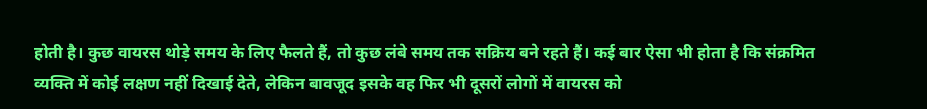होती है। कुछ वायरस थोड़े समय के लिए फैलते हैं, तो कुछ लंबे समय तक सक्रिय बने रहते हैं। कई बार ऐसा भी होता है कि संक्रमित व्यक्ति में कोई लक्षण नहीं दिखाई देते, लेकिन बावजूद इसके वह फिर भी दूसरों लोगों में वायरस को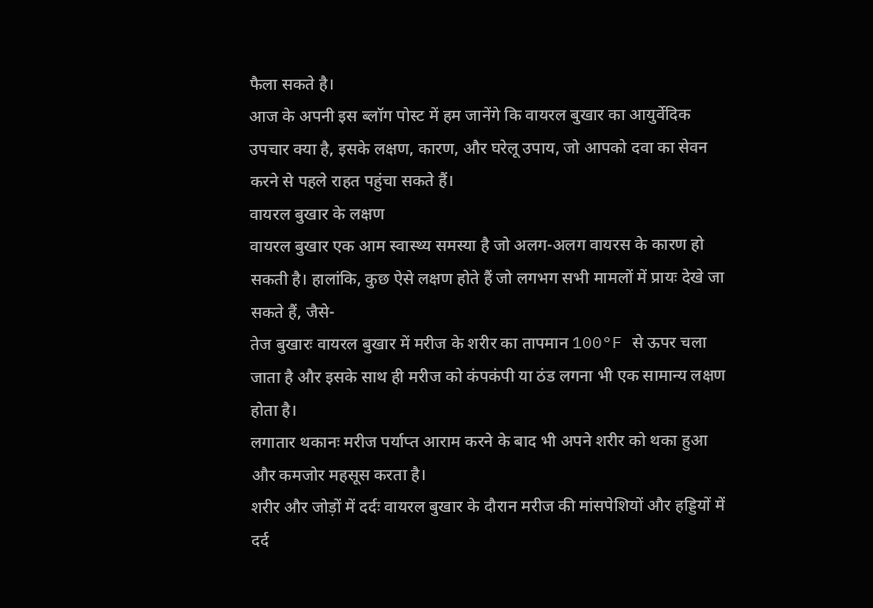फैला सकते है।
आज के अपनी इस ब्लॉग पोस्ट में हम जानेंगे कि वायरल बुखार का आयुर्वेदिक उपचार क्या है, इसके लक्षण, कारण, और घरेलू उपाय, जो आपको दवा का सेवन करने से पहले राहत पहुंचा सकते हैं।
वायरल बुखार के लक्षण
वायरल बुखार एक आम स्वास्थ्य समस्या है जो अलग-अलग वायरस के कारण हो सकती है। हालांकि, कुछ ऐसे लक्षण होते हैं जो लगभग सभी मामलों में प्रायः देखे जा सकते हैं, जैसे-
तेज बुखारः वायरल बुखार में मरीज के शरीर का तापमान 100°F से ऊपर चला जाता है और इसके साथ ही मरीज को कंपकंपी या ठंड लगना भी एक सामान्य लक्षण होता है।
लगातार थकानः मरीज पर्याप्त आराम करने के बाद भी अपने शरीर को थका हुआ और कमजोर महसूस करता है।
शरीर और जोड़ों में दर्दः वायरल बुखार के दौरान मरीज की मांसपेशियों और हड्डियों में दर्द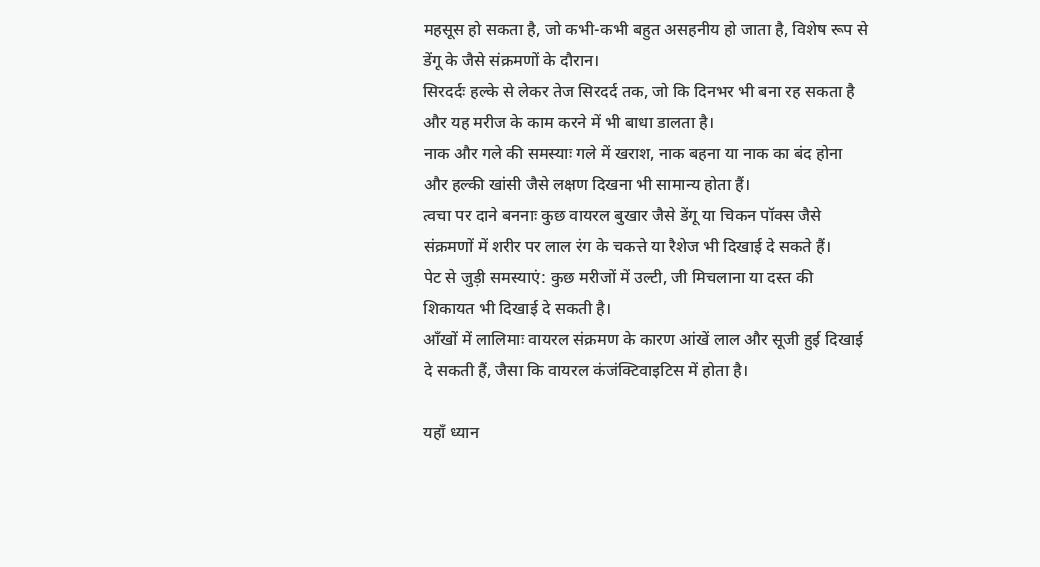महसूस हो सकता है, जो कभी-कभी बहुत असहनीय हो जाता है, विशेष रूप से डेंगू के जैसे संक्रमणों के दौरान।
सिरदर्दः हल्के से लेकर तेज सिरदर्द तक, जो कि दिनभर भी बना रह सकता है और यह मरीज के काम करने में भी बाधा डालता है।
नाक और गले की समस्याः गले में खराश, नाक बहना या नाक का बंद होना और हल्की खांसी जैसे लक्षण दिखना भी सामान्य होता हैं।
त्वचा पर दाने बननाः कुछ वायरल बुखार जैसे डेंगू या चिकन पॉक्स जैसे संक्रमणों में शरीर पर लाल रंग के चकत्ते या रैशेज भी दिखाई दे सकते हैं।
पेट से जुड़ी समस्याएं: कुछ मरीजों में उल्टी, जी मिचलाना या दस्त की शिकायत भी दिखाई दे सकती है।
आँखों में लालिमाः वायरल संक्रमण के कारण आंखें लाल और सूजी हुई दिखाई दे सकती हैं, जैसा कि वायरल कंजंक्टिवाइटिस में होता है।

यहाँ ध्यान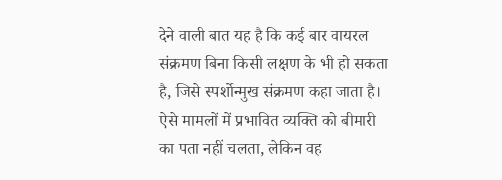देने वाली बात यह है कि कई बार वायरल संक्रमण बिना किसी लक्षण के भी हो सकता है, जिसे स्पर्शोन्मुख संक्रमण कहा जाता है। ऐसे मामलों में प्रभावित व्यक्ति को बीमारी का पता नहीं चलता, लेकिन वह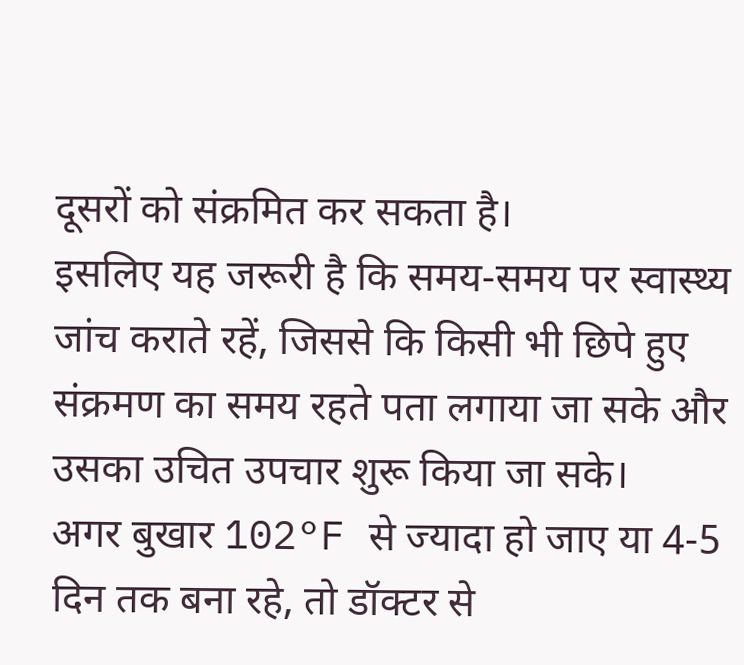दूसरों को संक्रमित कर सकता है।
इसलिए यह जरूरी है कि समय-समय पर स्वास्थ्य जांच कराते रहें, जिससे कि किसी भी छिपे हुए संक्रमण का समय रहते पता लगाया जा सके और उसका उचित उपचार शुरू किया जा सके।
अगर बुखार 102°F से ज्यादा हो जाए या 4-5 दिन तक बना रहे, तो डॉक्टर से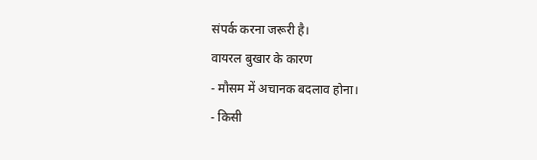संपर्क करना जरूरी है।
वायरल बुखार के कारण
- मौसम में अचानक बदलाव होना।
- किसी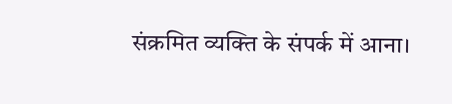संक्रमित व्यक्ति के संपर्क में आना।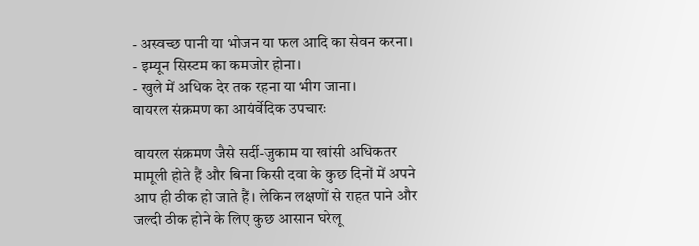- अस्वच्छ पानी या भोजन या फल आदि का सेवन करना।
- इम्यून सिस्टम का कमजोर होना।
- खुले में अधिक देर तक रहना या भीग जाना।
वायरल संक्रमण का आयंर्वेदिक उपचारः

वायरल संक्रमण जैसे सर्दी-जुकाम या खांसी अधिकतर मामूली होते हैं और बिना किसी दवा के कुछ दिनों में अपने आप ही ठीक हो जाते हैं। लेकिन लक्षणों से राहत पाने और जल्दी ठीक होने के लिए कुछ आसान घरेलू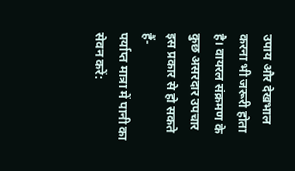उपाय और देखभाल करना भी जरूरी होता है। वायरल संक्रमण के कुछ असरदार उपचार इस प्रकार से हो सकते हैं-
पर्याप्त मात्रा में पानी का सेवन करें: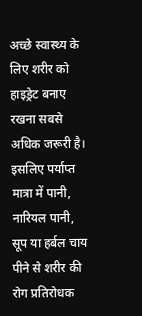अच्छे स्वास्थ्य के लिए शरीर को हाइड्रेट बनाए रखना सबसे अधिक जरूरी है। इसलिए पर्याप्त मात्रा में पानी, नारियल पानी, सूप या हर्बल चाय पीने से शरीर की रोग प्रतिरोधक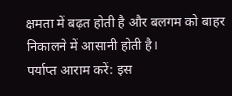क्षमता में बढ़त होती है और बलगम को बाहर निकालने में आसानी होती है।
पर्याप्त आराम करें: इस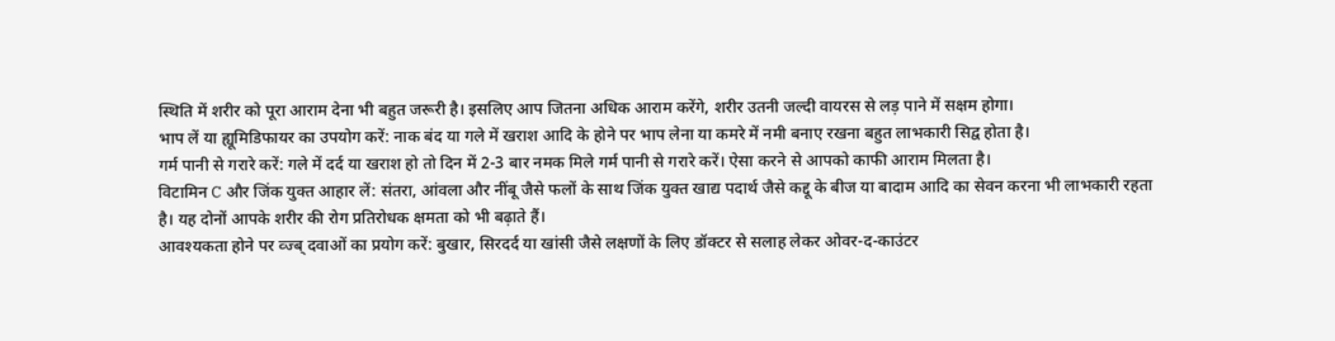स्थिति में शरीर को पूरा आराम देना भी बहुत जरूरी है। इसलिए आप जितना अधिक आराम करेंगे, शरीर उतनी जल्दी वायरस से लड़ पाने में सक्षम होगा।
भाप लें या ह्यूमिडिफायर का उपयोग करें: नाक बंद या गले में खराश आदि के होने पर भाप लेना या कमरे में नमी बनाए रखना बहुत लाभकारी सिद्व होता है।
गर्म पानी से गरारे करें: गले में दर्द या खराश हो तो दिन में 2-3 बार नमक मिले गर्म पानी से गरारे करें। ऐसा करने से आपको काफी आराम मिलता है।
विटामिन C और जिंक युक्त आहार लें: संतरा, आंवला और नींबू जैसे फलों के साथ जिंक युक्त खाद्य पदार्थ जैसे कद्दू के बीज या बादाम आदि का सेवन करना भी लाभकारी रहता है। यह दोनों आपके शरीर की रोग प्रतिरोधक क्षमता को भी बढ़ाते हैं।
आवश्यकता होने पर व्ज्ब् दवाओं का प्रयोग करें: बुखार, सिरदर्द या खांसी जैसे लक्षणों के लिए डॉक्टर से सलाह लेकर ओवर-द-काउंटर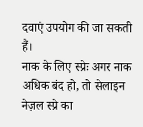दवाएं उपयोग की जा सकती हैं।
नाक के लिए स्प्रेः अगर नाक अधिक बंद हो, तो सेलाइन नेज़ल स्प्रे का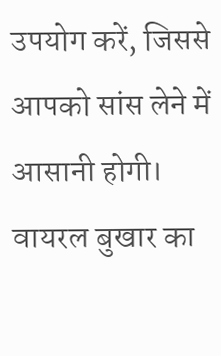उपयोग करें, जिससे आपको सांस लेने में आसानी होगी।
वायरल बुखार का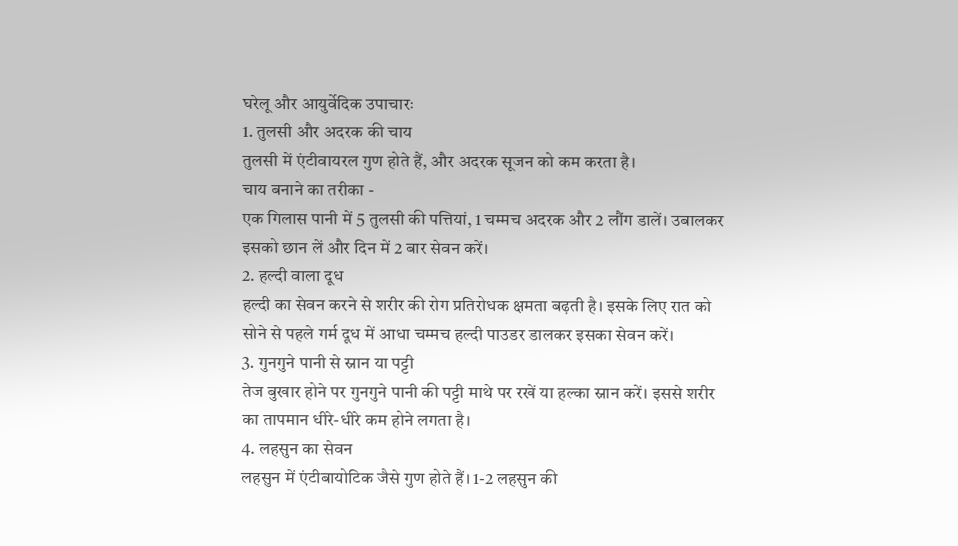घरेलू और आयुर्वेदिक उपाचारः
1. तुलसी और अदरक की चाय
तुलसी में एंटीवायरल गुण होते हैं, और अदरक सूजन को कम करता है।
चाय बनाने का तरीका -
एक गिलास पानी में 5 तुलसी की पत्तियां, 1 चम्मच अदरक और 2 लौंग डालें। उबालकर इसको छान लें और दिन में 2 बार सेवन करें।
2. हल्दी वाला दूध
हल्दी का सेवन करने से शरीर की रोग प्रतिरोधक क्षमता बढ़ती है। इसके लिए रात को सोने से पहले गर्म दूध में आधा चम्मच हल्दी पाउडर डालकर इसका सेवन करें।
3. गुनगुने पानी से स्नान या पट्टी
तेज बुखार होने पर गुनगुने पानी की पट्टी माथे पर रखें या हल्का स्नान करें। इससे शरीर का तापमान धीरे-धीरे कम होने लगता है।
4. लहसुन का सेवन
लहसुन में एंटीबायोटिक जैसे गुण होते हैं। 1-2 लहसुन की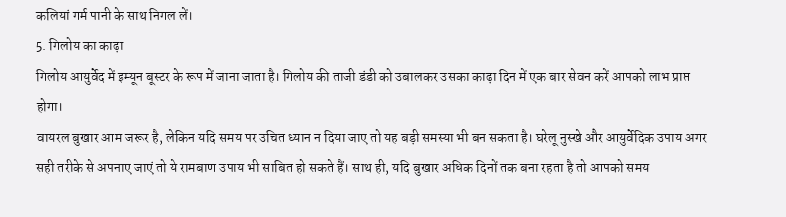कलियां गर्म पानी के साथ निगल लें।
5. गिलोय का काढ़ा
गिलोय आयुर्वेद में इम्यून बूस्टर के रूप में जाना जाता है। गिलोय की ताजी डंडी को उबालकर उसका काढ़ा दिन में एक बार सेवन करें आपको लाभ प्राप्त होगा।
वायरल बुखार आम जरूर है, लेकिन यदि समय पर उचित ध्यान न दिया जाए तो यह बड़ी समस्या भी बन सकता है। घरेलू नुस्खे और आयुर्वेदिक उपाय अगर सही तरीके से अपनाए जाएं तो ये रामबाण उपाय भी साबित हो सकते हैं। साथ ही, यदि बुखार अधिक दिनों तक बना रहता है तो आपको समय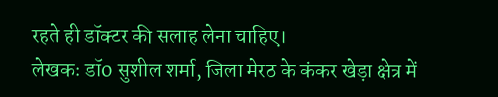रहते ही डॉक्टर की सलाह लेना चाहिए।
लेखकः डॉ0 सुशील शर्मा, जिला मेरठ के कंकर खेड़ा क्षेत्र में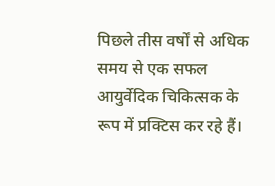पिछले तीस वर्षों से अधिक समय से एक सफल आयुर्वेदिक चिकित्सक के रूप में प्रक्टिस कर रहे हैं।